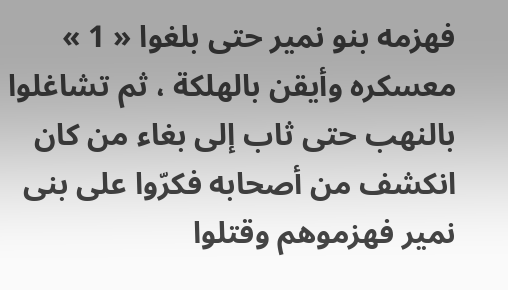فهزمه بنو نمير حتى بلغوا « 1 » معسكره وأيقن بالهلكة ، ثم تشاغلوا بالنهب حتى ثاب إلى بغاء من كان انكشف من أصحابه فكرّوا على بنى نمير فهزموهم وقتلوا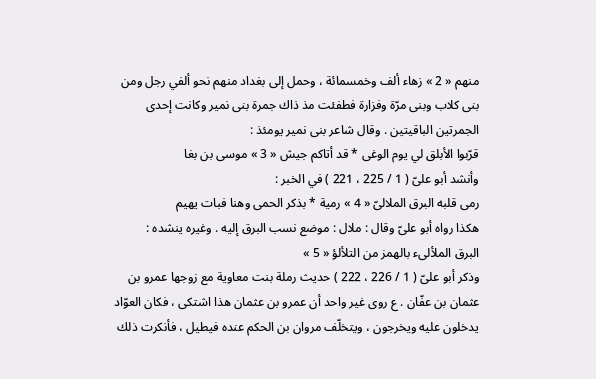منهم « 2 » زهاء ألف وخمسمائة ، وحمل إلى بغداد منهم نحو ألفي رجل ومن بنى كلاب وبنى مرّة وفزارة فطفئت مذ ذاك جمرة بنى نمير وكانت إحدى الجمرتين الباقيتين . وقال شاعر بنى نمير يومئذ :
قرّبوا الأبلق لي يوم الوغى * قد أتاكم جيش « 3 » موسى بن بغا
وأنشد أبو علىّ ( 1 / 225 ، 221 ) في الخبر :
رمى قلبه البرق الملالىّ « 4 » رمية * بذكر الحمى وهنا فبات يهيم
هكذا رواه أبو علىّ وقال : ملال : موضع نسب البرق إليه . وغيره ينشده :
البرق الملألىء بالهمز من التلألؤ « 5 »
وذكر أبو علىّ ( 1 / 226 ، 222 ) حديث رملة بنت معاوية مع زوجها عمرو بن عثمان بن عفّان . ع روى غير واحد أن عمرو بن عثمان هذا اشتكى ، فكان العوّاد يدخلون عليه ويخرجون ، ويتخلّف مروان بن الحكم عنده فيطيل ، فأنكرت ذلك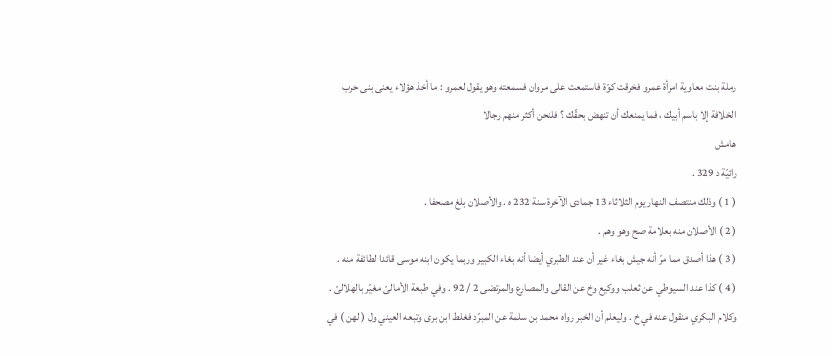رملة بنت معاوية امرأة عمرو فخرقت كوّة فاستمعت على مروان فسمعته وهو يقول لعمرو : ما أخذ هؤلاء يعنى بنى حرب الخلافة إلا باسم أبيك ، فما يمنعك أن تنهض بحقّك ؟ فلنحن أكثر منهم رجالا
هامش
رائيّة د 329 .
( 1 ) وذلك منتصف النهار يوم الثلاثاء 13 جمادى الآخرة سنة 232 ه . والأصلان بلغ مصحفا .
( 2 ) الأصلان منه بعلامة صح وهو وهم .
( 3 ) هذا أصدق مما مرّ أنه جيش بغاء غير أن عند الطبري أيضا أنه بغاء الكبير وربما يكون ابنه موسى قائدا لطائفة منه .
( 4 ) كذا عند السيوطي عن ثعلب ووكيع وخ عن القالى والمصارع والمرتضى 2 / 92 . وفي طبعة الأمالىّ مغيّر بالهلالىّ . وكلام البكري منقول عنه في خ . وليعلم أن الخبر رواه محمد بن سلمة عن المبرّد فغلط ابن برى وتبعه العيني ول ( لهن ) في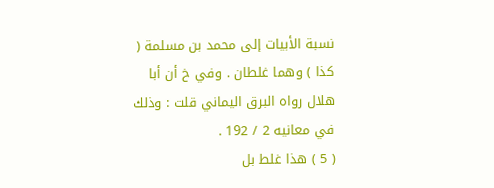نسبة الأبيات إلى محمد بن مسلمة ( كذا ) وهما غلطان . وفي خ أن أبا هلال رواه البرق اليماني قلت : وذلك في معانيه 2 / 192 .
( 5 ) هذا غلط بل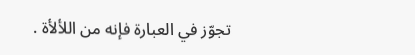تجوّز في العبارة فإنه من اللألأة .